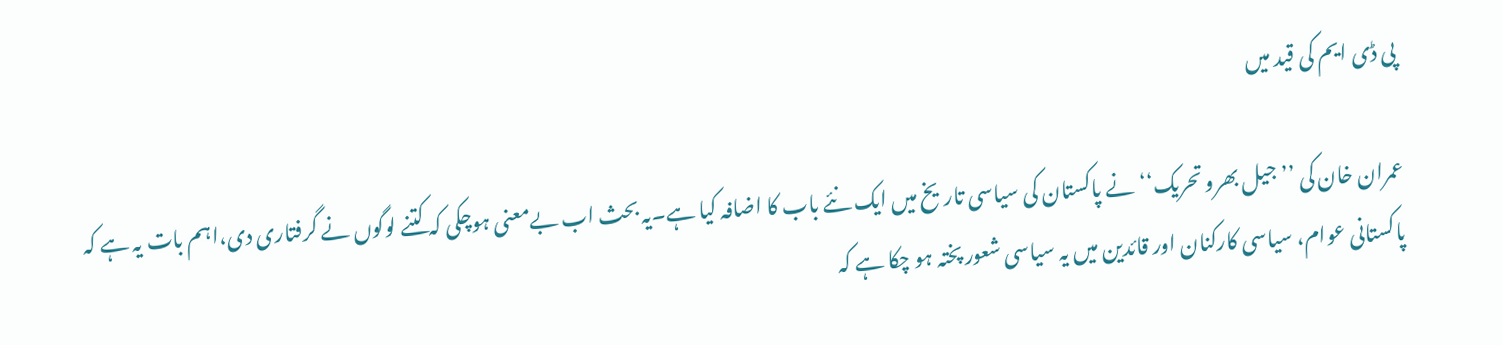پی ڈی ایم کی قید میں

عمران خان کی ’’جیل بھرو تحریک‘‘نے پاکستان کی سیاسی تاریخ میں ایک نئے باب کا اضافہ کیا ہے۔یہ بحث اب بےمعنی ہوچکی کہ کتنے لوگوں نے گرفتاری دی،اہم بات یہ ہے کہ پاکستانی عوام، سیاسی کارکنان اور قائدین میں یہ سیاسی شعور پختہ ہو چکا ہے کہ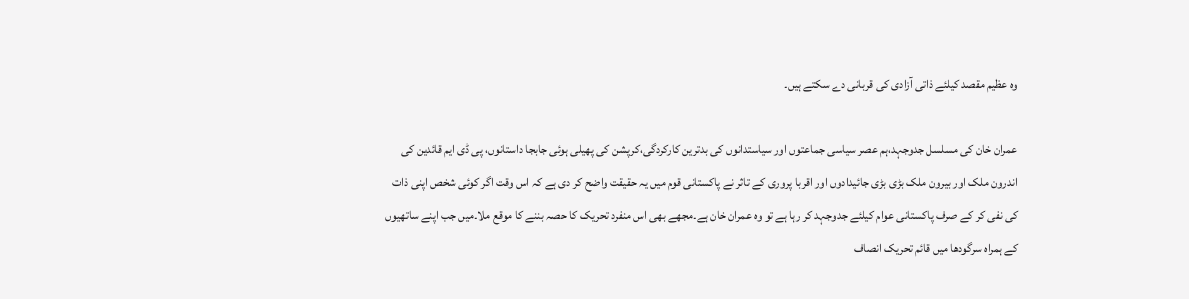وہ عظیم مقصد کیلئے ذاتی آزادی کی قربانی دے سکتے ہیں۔

عمران خان کی مسلسل جدوجہد،ہم عصر سیاسی جماعتوں اور سیاستدانوں کی بدترین کارکردگی،کرپشن کی پھیلی ہوئی جابجا داستانوں، پی ڈی ایم قائدین کی اندرون ملک اور بیرون ملک بڑی بڑی جائیدادوں اور اقربا پروری کے تاثر نے پاکستانی قوم میں یہ حقیقت واضح کر دی ہے کہ اس وقت اگر کوئی شخص اپنی ذات کی نفی کر کے صرف پاکستانی عوام کیلئے جدوجہد کر رہا ہے تو وہ عمران خان ہے۔مجھے بھی اس منفرد تحریک کا حصہ بننے کا موقع ملا۔میں جب اپنے ساتھیوں کے ہمراہ سرگودھا میں قائم تحریک انصاف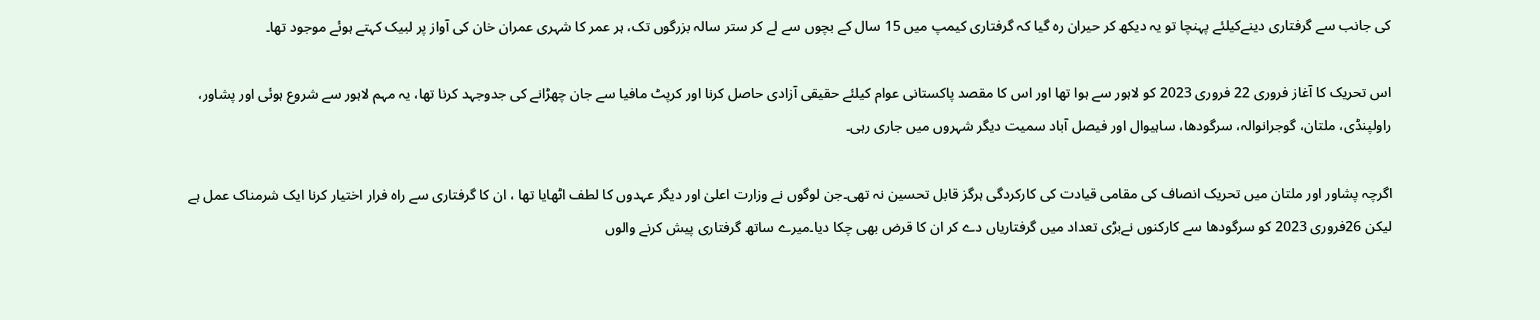کی جانب سے گرفتاری دینےکیلئے پہنچا تو یہ دیکھ کر حیران رہ گیا کہ گرفتاری کیمپ میں 15 سال کے بچوں سے لے کر ستر سالہ بزرگوں تک، ہر عمر کا شہری عمران خان کی آواز پر لبیک کہتے ہوئے موجود تھا۔

اس تحریک کا آغاز فروری 22 فروری 2023 کو لاہور سے ہوا تھا اور اس کا مقصد پاکستانی عوام کیلئے حقیقی آزادی حاصل کرنا اور کرپٹ مافیا سے جان چھڑانے کی جدوجہد کرنا تھا، یہ مہم لاہور سے شروع ہوئی اور پشاور، راولپنڈی، ملتان، گوجرانوالہ، سرگودھا، ساہیوال اور فیصل آباد سمیت دیگر شہروں میں جاری رہی۔

اگرچہ پشاور اور ملتان میں تحریک انصاف کی مقامی قیادت کی کارکردگی ہرگز قابل تحسین نہ تھی۔جن لوگوں نے وزارت اعلیٰ اور دیگر عہدوں کا لطف اٹھایا تھا ، ان کا گرفتاری سے راہ فرار اختیار کرنا ایک شرمناک عمل ہے لیکن 26فروری 2023 کو سرگودھا سے کارکنوں نےبڑی تعداد میں گرفتاریاں دے کر ان کا قرض بھی چکا دیا۔میرے ساتھ گرفتاری پیش کرنے والوں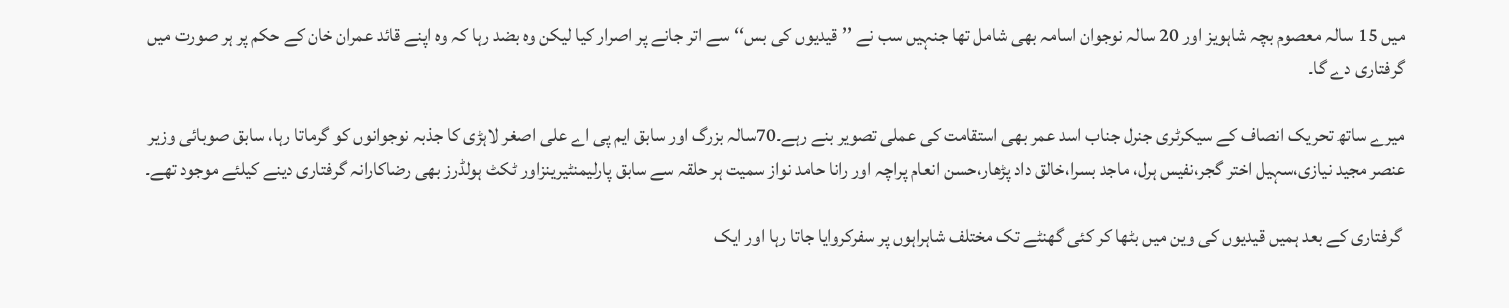میں 15 سالہ معصوم بچہ شاہویز اور 20 سالہ نوجوان اسامہ بھی شامل تھا جنہیں سب نے ’’قیدیوں کی بس‘‘سے اتر جانے پر اصرار کیا لیکن وہ بضد رہا کہ وہ اپنے قائد عمران خان کے حکم پر ہر صورت میں گرفتاری دے گا۔

میرے ساتھ تحریک انصاف کے سیکرٹری جنرل جناب اسد عمر بھی استقامت کی عملی تصویر بنے رہے۔70سالہ بزرگ اور سابق ایم پی اے علی اصغر لاہڑی کا جذبہ نوجوانوں کو گرماتا رہا، سابق صوبائی وزیر عنصر مجید نیازی،سہیل اختر گجر،نفیس ہرل، ماجد بسرا،خالق داد پڑھار،حسن انعام پراچہ اور رانا حامد نواز سمیت ہر حلقہ سے سابق پارلیمنٹیرینزاور ٹکٹ ہولڈرز بھی رضاکارانہ گرفتاری دینے کیلئے موجود تھے۔

 گرفتاری کے بعد ہمیں قیدیوں کی وین میں بٹھا کر کئی گھنٹے تک مختلف شاہراہوں پر سفرکروایا جاتا رہا اور ایک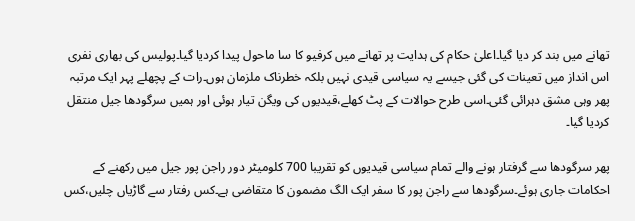تھانے میں بند کر دیا گیا۔اعلیٰ حکام کی ہدایت پر تھانے میں کرفیو کا سا ماحول پیدا کردیا گیا۔پولیس کی بھاری نفری اس انداز میں تعینات کی گئی جیسے یہ سیاسی قیدی نہیں بلکہ خطرناک ملزمان ہوں۔رات کے پچھلے پہر ایک مرتبہ پھر وہی مشق دہرائی گئی۔اسی طرح حوالات کے پٹ کھلے،قیدیوں کی ویگن تیار ہوئی اور ہمیں سرگودھا جیل منتقل کردیا گیا۔

پھر سرگودھا سے گرفتار ہونے والے تمام سیاسی قیدیوں کو تقریبا 700 کلومیٹر دور راجن پور جیل میں رکھنے کے احکامات جاری ہوئے۔سرگودھا سے راجن پور کا سفر ایک الگ مضمون کا متقاضی ہے۔کس رفتار سے گاڑیاں چلیں،کس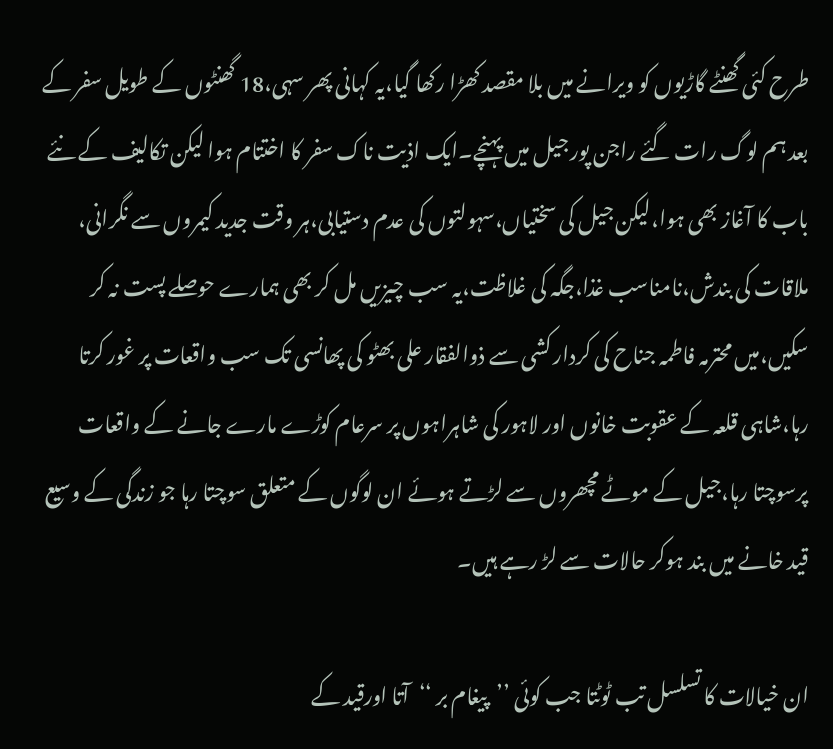طرح کئی گھنٹے گاڑیوں کو ویرانے میں بلا مقصد کھڑا رکھا گیا،یہ کہانی پھر سہی،18 گھنٹوں کے طویل سفر کے بعد ہم لوگ رات گئے راجن پور جیل میں پہنچے۔ایک اذیت ناک سفر کا اختتام ہوا لیکن تکالیف کے نئے باب کا آغاز بھی ہوا،لیکن جیل کی سختیاں،سہولتوں کی عدم دستیابی،ہر وقت جدید کیمروں سے نگرانی، ملاقات کی بندش،نامناسب غذا،جگہ کی غلاظت،یہ سب چیزیں مل کر بھی ہمارے حوصلے پست نہ کر سکیں،میں محترمہ فاطمہ جناح کی کردار کشی سے ذوالفقار علی بھٹو کی پھانسی تک سب واقعات پر غور کرتا رہا،شاہی قلعہ کے عقوبت خانوں اور لاہور کی شاہراہوں پر سرعام کوڑے مارے جانے کے واقعات پرسوچتا رہا،جیل کے موٹے مچھروں سے لڑتے ہوئے ان لوگوں کے متعلق سوچتا رہا جو زندگی کے وسیع قید خانے میں بند ہوکر حالات سے لڑ رہے ہیں۔

ان خیالات کا تسلسل تب ٹوٹتا جب کوئی ’’پیغام بر ‘‘آتا اورقید کے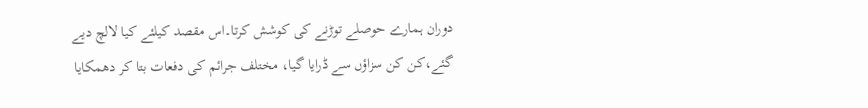دوران ہمارے حوصلے توڑنے کی کوشش کرتا۔اس مقصد کیلئے کیا لالچ دیے گئے،کن کن سزاؤں سے ڈرایا گیا، مختلف جرائم کی دفعات بتا کر دھمکایا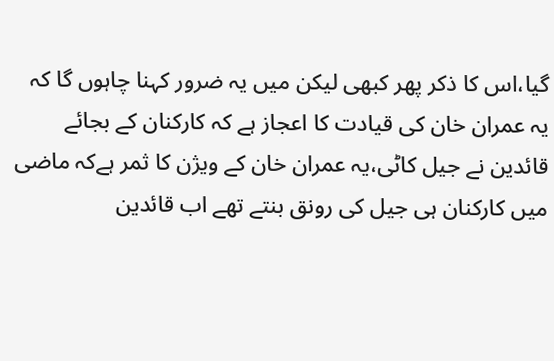گیا،اس کا ذکر پھر کبھی لیکن میں یہ ضرور کہنا چاہوں گا کہ یہ عمران خان کی قیادت کا اعجاز ہے کہ کارکنان کے بجائے قائدین نے جیل کاٹی،یہ عمران خان کے ویژن کا ثمر ہےکہ ماضی میں کارکنان ہی جیل کی رونق بنتے تھے اب قائدین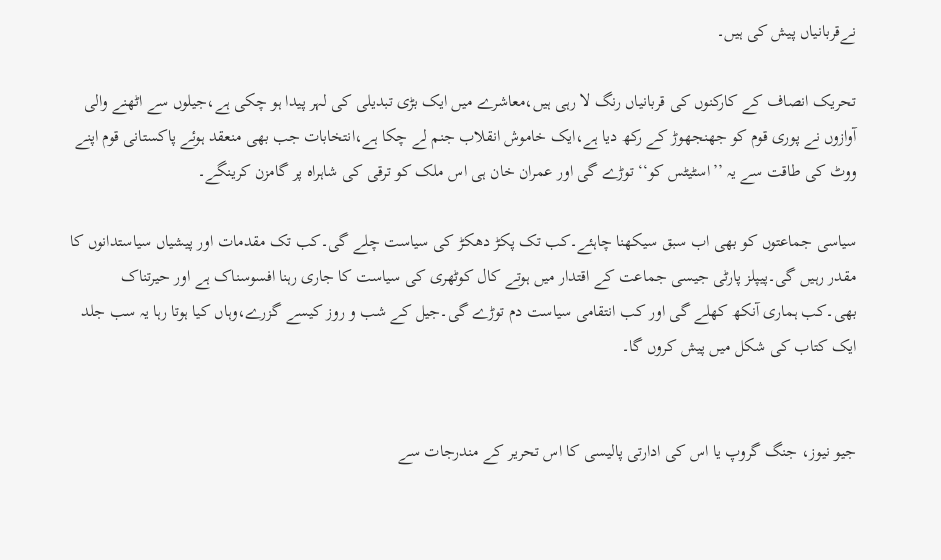نےقربانیاں پیش کی ہیں۔

تحریک انصاف کے کارکنوں کی قربانیاں رنگ لا رہی ہیں،معاشرے میں ایک بڑی تبدیلی کی لہر پیدا ہو چکی ہے،جیلوں سے اٹھنے والی آوازوں نے پوری قوم کو جھنجھوڑ کے رکھ دیا ہے،ایک خاموش انقلاب جنم لے چکا ہے،انتخابات جب بھی منعقد ہوئے پاکستانی قوم اپنے ووٹ کی طاقت سے یہ ’’اسٹیٹس کو‘‘توڑے گی اور عمران خان ہی اس ملک کو ترقی کی شاہراہ پر گامزن کرینگے۔

سیاسی جماعتوں کو بھی اب سبق سیکھنا چاہئے۔کب تک پکڑ دھکڑ کی سیاست چلے گی۔کب تک مقدمات اور پیشیاں سیاستدانوں کا مقدر رہیں گی۔پیپلز پارٹی جیسی جماعت کے اقتدار میں ہوتے کال کوٹھری کی سیاست کا جاری رہنا افسوسناک ہے اور حیرتناک بھی۔کب ہماری آنکھ کھلے گی اور کب انتقامی سیاست دم توڑے گی۔جیل کے شب و روز کیسے گزرے،وہاں کیا ہوتا رہا یہ سب جلد ایک کتاب کی شکل میں پیش کروں گا۔


جیو نیوز، جنگ گروپ یا اس کی ادارتی پالیسی کا اس تحریر کے مندرجات سے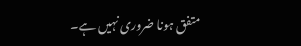متفق ہونا ضروری نہیں ہے۔